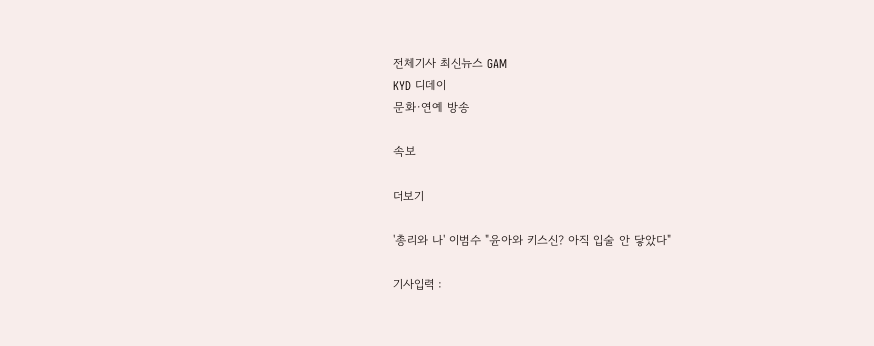전체기사 최신뉴스 GAM
KYD 디데이
문화·연예 방송

속보

더보기

'총리와 나' 이범수 "윤아와 키스신? 아직 입술 안 닿았다"

기사입력 :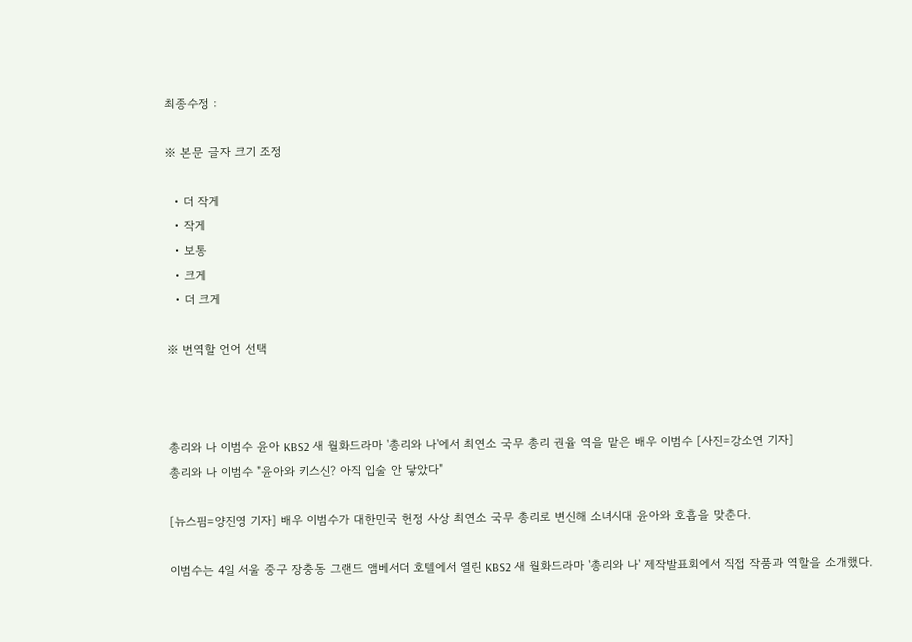최종수정 :

※ 본문 글자 크기 조정

  • 더 작게
  • 작게
  • 보통
  • 크게
  • 더 크게

※ 번역할 언어 선택



총리와 나 이범수 윤아 KBS2 새 월화드라마 '총리와 나'에서 최연소 국무 총리 권율 역을 맡은 배우 이범수 [사진=강소연 기자]
총리와 나 이범수 "윤아와 키스신? 아직 입술 안 닿았다"

[뉴스핌=양진영 기자] 배우 이범수가 대한민국 헌정 사상 최연소 국무 총리로 변신해 소녀시대 윤아와 호흡을 맞춘다.

이범수는 4일 서울 중구 장충동 그랜드 앰베서더 호텔에서 열린 KBS2 새 월화드라마 '총리와 나' 제작발표회에서 직접 작품과 역할을 소개했다.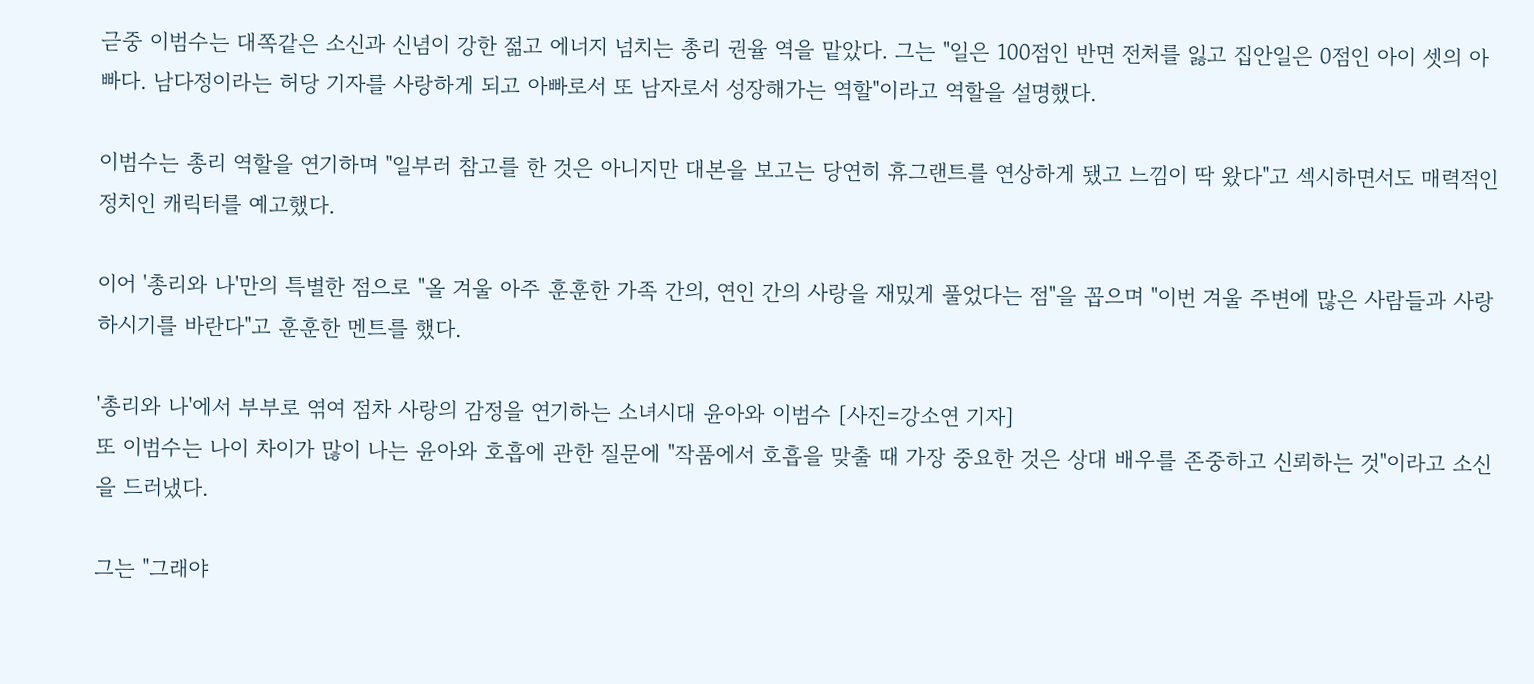귿중 이범수는 대쪽같은 소신과 신념이 강한 젊고 에너지 넘치는 총리 권율 역을 맡았다. 그는 "일은 100점인 반면 전처를 잃고 집안일은 0점인 아이 셋의 아빠다. 남다정이라는 허당 기자를 사랑하게 되고 아빠로서 또 남자로서 성장해가는 역할"이라고 역할을 설명했다.

이범수는 총리 역할을 연기하며 "일부러 참고를 한 것은 아니지만 대본을 보고는 당연히 휴그랜트를 연상하게 됐고 느낌이 딱 왔다"고 섹시하면서도 매력적인 정치인 캐릭터를 예고했다.

이어 '총리와 나'만의 특별한 점으로 "올 겨울 아주 훈훈한 가족 간의, 연인 간의 사랑을 재밌게 풀었다는 점"을 꼽으며 "이번 겨울 주변에 많은 사람들과 사랑하시기를 바란다"고 훈훈한 멘트를 했다.

'총리와 나'에서 부부로 엮여 점차 사랑의 감정을 연기하는 소녀시대 윤아와 이범수 [사진=강소연 기자]
또 이범수는 나이 차이가 많이 나는 윤아와 호흡에 관한 질문에 "작품에서 호흡을 맞출 때 가장 중요한 것은 상대 배우를 존중하고 신뢰하는 것"이라고 소신을 드러냈다.

그는 "그래야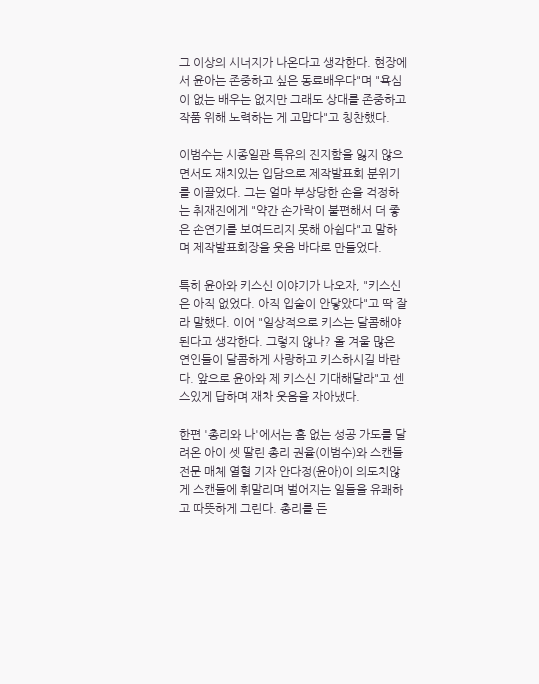그 이상의 시너지가 나온다고 생각한다. 현장에서 윤아는 존중하고 싶은 동료배우다"며 "욕심이 없는 배우는 없지만 그래도 상대를 존중하고 작품 위해 노력하는 게 고맙다"고 칭찬했다.

이범수는 시종일관 특유의 진지함을 잃지 않으면서도 재치있는 입담으로 제작발표회 분위기를 이끌었다. 그는 얼마 부상당한 손을 걱정하는 취재진에게 "약간 손가락이 불편해서 더 좋은 손연기를 보여드리지 못해 아쉽다"고 말하며 제작발표회장을 웃음 바다로 만들었다.

특히 윤아와 키스신 이야기가 나오자, "키스신은 아직 없었다. 아직 입술이 안닿았다"고 딱 잘라 말했다. 이어 "일상적으로 키스는 달콤해야 된다고 생각한다. 그렇지 않나? 올 겨울 많은 연인들이 달콤하게 사랑하고 키스하시길 바란다. 앞으로 윤아와 제 키스신 기대해달라"고 센스있게 답하며 재차 웃음을 자아냈다.

한편 '총리와 나'에서는 흠 없는 성공 가도를 달려온 아이 셋 딸린 총리 권율(이범수)와 스캔들 전문 매체 열혈 기자 안다정(윤아)이 의도치않게 스캔들에 휘말리며 벌어지는 일들을 유쾌하고 따뜻하게 그린다. 총리를 든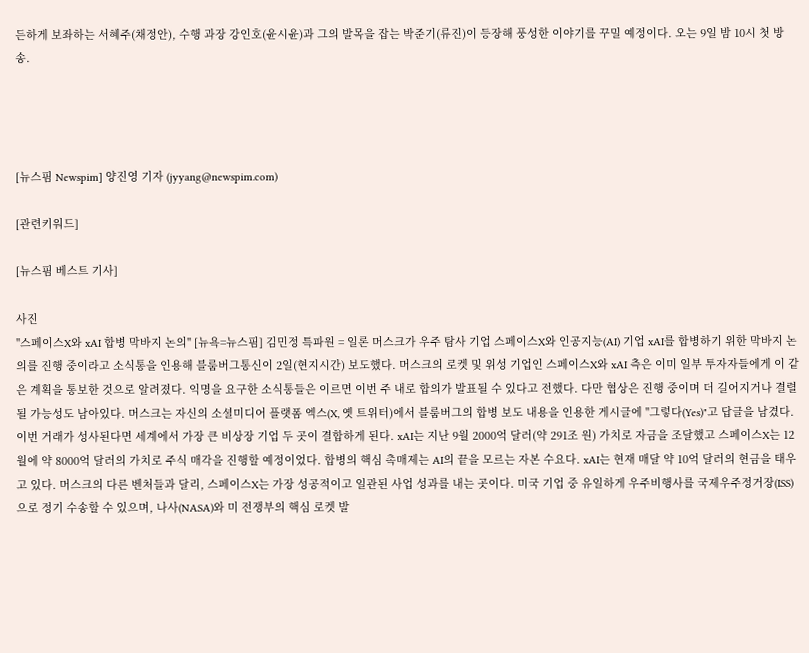든하게 보좌하는 서혜주(채정안), 수행 과장 강인호(윤시윤)과 그의 발목을 잡는 박준기(류진)이 등장해 풍성한 이야기를 꾸밀 예정이다. 오는 9일 밤 10시 첫 방송.




[뉴스핌 Newspim] 양진영 기자 (jyyang@newspim.com)

[관련키워드]

[뉴스핌 베스트 기사]

사진
"스페이스X와 xAI 합병 막바지 논의" [뉴욕=뉴스핌] 김민정 특파원 = 일론 머스크가 우주 탐사 기업 스페이스X와 인공지능(AI) 기업 xAI를 합병하기 위한 막바지 논의를 진행 중이라고 소식통을 인용해 블룸버그통신이 2일(현지시간) 보도했다. 머스크의 로켓 및 위성 기업인 스페이스X와 xAI 측은 이미 일부 투자자들에게 이 같은 계획을 통보한 것으로 알려졌다. 익명을 요구한 소식통들은 이르면 이번 주 내로 합의가 발표될 수 있다고 전했다. 다만 협상은 진행 중이며 더 길어지거나 결렬될 가능성도 남아있다. 머스크는 자신의 소셜미디어 플랫폼 엑스(X, 옛 트위터)에서 블룸버그의 합병 보도 내용을 인용한 게시글에 "그렇다(Yes)"고 답글을 남겼다. 이번 거래가 성사된다면 세계에서 가장 큰 비상장 기업 두 곳이 결합하게 된다. xAI는 지난 9월 2000억 달러(약 291조 원) 가치로 자금을 조달했고 스페이스X는 12월에 약 8000억 달러의 가치로 주식 매각을 진행할 예정이었다. 합병의 핵심 촉매제는 AI의 끝을 모르는 자본 수요다. xAI는 현재 매달 약 10억 달러의 현금을 태우고 있다. 머스크의 다른 벤처들과 달리, 스페이스X는 가장 성공적이고 일관된 사업 성과를 내는 곳이다. 미국 기업 중 유일하게 우주비행사를 국제우주정거장(ISS)으로 정기 수송할 수 있으며, 나사(NASA)와 미 전쟁부의 핵심 로켓 발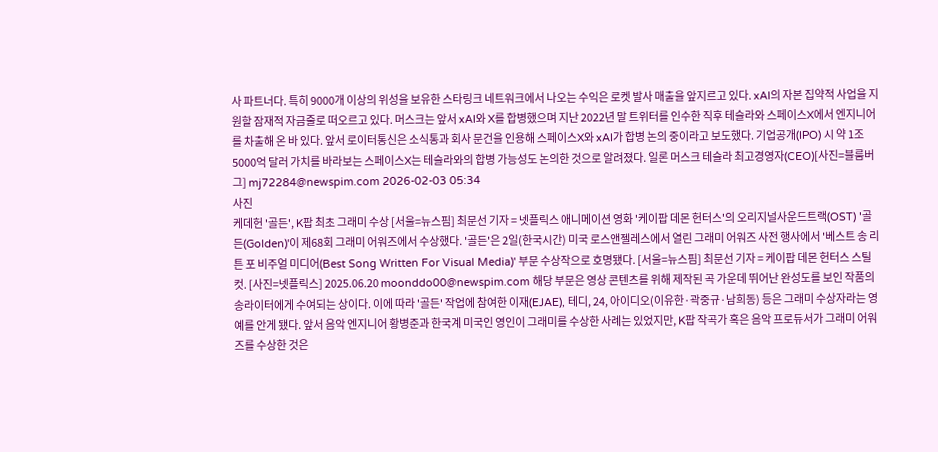사 파트너다. 특히 9000개 이상의 위성을 보유한 스타링크 네트워크에서 나오는 수익은 로켓 발사 매출을 앞지르고 있다. xAI의 자본 집약적 사업을 지원할 잠재적 자금줄로 떠오르고 있다. 머스크는 앞서 xAI와 X를 합병했으며 지난 2022년 말 트위터를 인수한 직후 테슬라와 스페이스X에서 엔지니어를 차출해 온 바 있다. 앞서 로이터통신은 소식통과 회사 문건을 인용해 스페이스X와 xAI가 합병 논의 중이라고 보도했다. 기업공개(IPO) 시 약 1조5000억 달러 가치를 바라보는 스페이스X는 테슬라와의 합병 가능성도 논의한 것으로 알려졌다. 일론 머스크 테슬라 최고경영자(CEO)[사진=블룸버그] mj72284@newspim.com 2026-02-03 05:34
사진
케데헌 '골든', K팝 최초 그래미 수상 [서울=뉴스핌] 최문선 기자 = 넷플릭스 애니메이션 영화 '케이팝 데몬 헌터스'의 오리지널사운드트랙(OST) '골든(Golden)'이 제68회 그래미 어워즈에서 수상했다. '골든'은 2일(한국시간) 미국 로스앤젤레스에서 열린 그래미 어워즈 사전 행사에서 '베스트 송 리튼 포 비주얼 미디어(Best Song Written For Visual Media)' 부문 수상작으로 호명됐다. [서울=뉴스핌] 최문선 기자 = 케이팝 데몬 헌터스 스틸컷. [사진=넷플릭스] 2025.06.20 moonddo00@newspim.com 해당 부문은 영상 콘텐츠를 위해 제작된 곡 가운데 뛰어난 완성도를 보인 작품의 송라이터에게 수여되는 상이다. 이에 따라 '골든' 작업에 참여한 이재(EJAE), 테디, 24, 아이디오(이유한·곽중규·남희동) 등은 그래미 수상자라는 영예를 안게 됐다. 앞서 음악 엔지니어 황병준과 한국계 미국인 영인이 그래미를 수상한 사례는 있었지만, K팝 작곡가 혹은 음악 프로듀서가 그래미 어워즈를 수상한 것은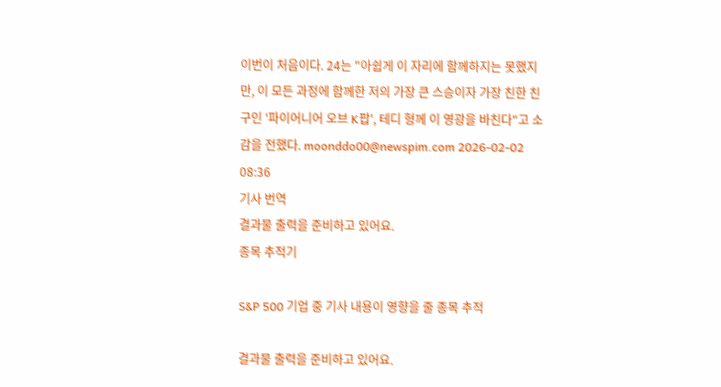이번이 처음이다. 24는 "아쉽게 이 자리에 함께하지는 못했지만, 이 모든 과정에 함께한 저의 가장 큰 스승이자 가장 친한 친구인 '파이어니어 오브 K팝', 테디 형께 이 영광을 바친다"고 소감을 전했다. moonddo00@newspim.com 2026-02-02 08:36
기사 번역
결과물 출력을 준비하고 있어요.
종목 추적기

S&P 500 기업 중 기사 내용이 영향을 줄 종목 추적

결과물 출력을 준비하고 있어요.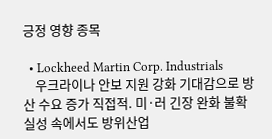긍정 영향 종목

  • Lockheed Martin Corp. Industrials
    우크라이나 안보 지원 강화 기대감으로 방산 수요 증가 직접적. 미·러 긴장 완화 불확실성 속에서도 방위산업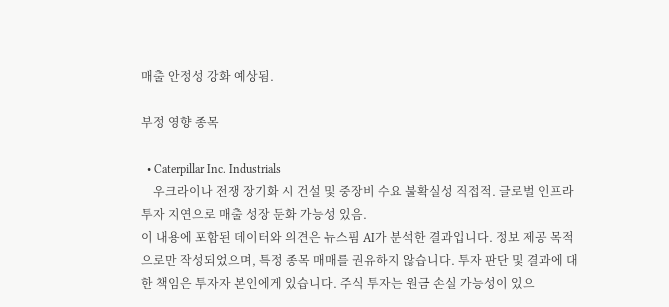매출 안정성 강화 예상됨.

부정 영향 종목

  • Caterpillar Inc. Industrials
    우크라이나 전쟁 장기화 시 건설 및 중장비 수요 불확실성 직접적. 글로벌 인프라 투자 지연으로 매출 성장 둔화 가능성 있음.
이 내용에 포함된 데이터와 의견은 뉴스핌 AI가 분석한 결과입니다. 정보 제공 목적으로만 작성되었으며, 특정 종목 매매를 권유하지 않습니다. 투자 판단 및 결과에 대한 책임은 투자자 본인에게 있습니다. 주식 투자는 원금 손실 가능성이 있으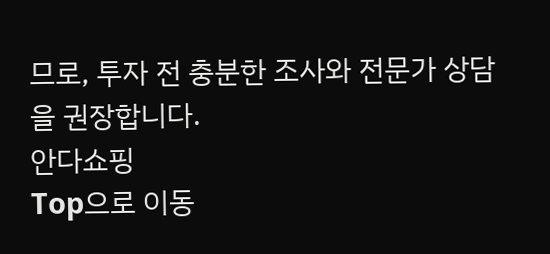므로, 투자 전 충분한 조사와 전문가 상담을 권장합니다.
안다쇼핑
Top으로 이동